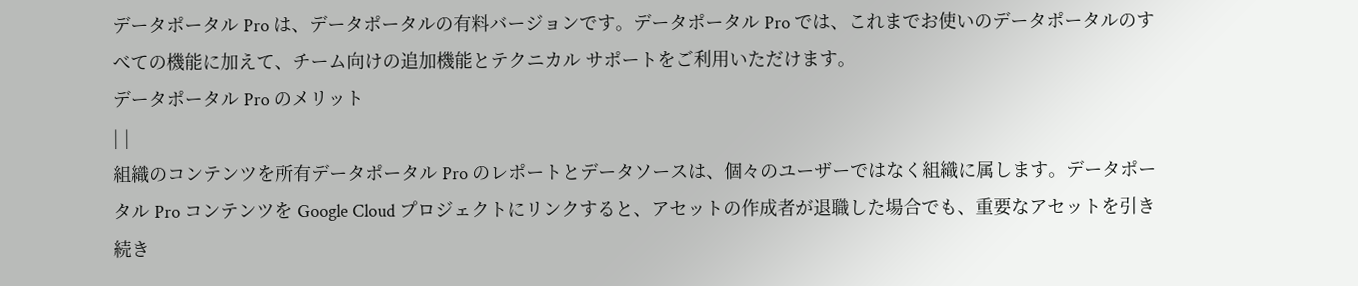データポータル Pro は、データポータルの有料バージョンです。データポータル Pro では、これまでお使いのデータポータルのすべての機能に加えて、チーム向けの追加機能とテクニカル サポートをご利用いただけます。
データポータル Pro のメリット
| |
組織のコンテンツを所有データポータル Pro のレポートとデータソースは、個々のユーザーではなく組織に属します。データポータル Pro コンテンツを Google Cloud プロジェクトにリンクすると、アセットの作成者が退職した場合でも、重要なアセットを引き続き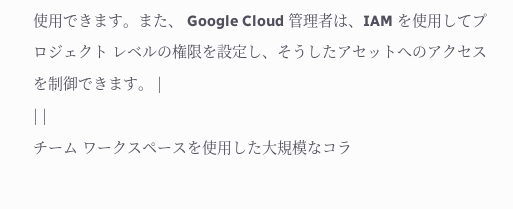使用できます。また、 Google Cloud 管理者は、IAM を使用してプロジェクト レベルの権限を設定し、そうしたアセットへのアクセスを制御できます。 |
| |
チーム ワークスペースを使用した大規模なコラ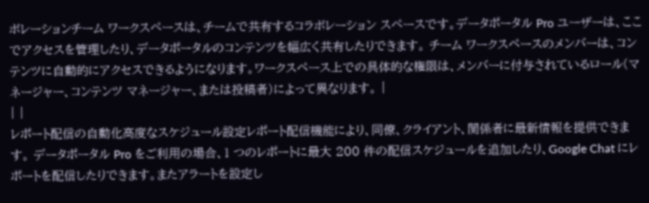ボレーションチーム ワークスペースは、チームで共有するコラボレーション スペースです。データポータル Pro ユーザーは、ここでアクセスを管理したり、データポータルのコンテンツを幅広く共有したりできます。 チーム ワークスペースのメンバーは、コンテンツに自動的にアクセスできるようになります。ワークスペース上での具体的な権限は、メンバーに付与されているロール(マネージャー、コンテンツ マネージャー、または投稿者)によって異なります。 |
| |
レポート配信の自動化高度なスケジュール設定レポート配信機能により、同僚、クライアント、関係者に最新情報を提供できます。 データポータル Pro をご利用の場合、1 つのレポートに最大 200 件の配信スケジュールを追加したり、Google Chat にレポートを配信したりできます。またアラートを設定し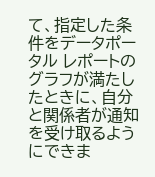て、指定した条件をデータポータル レポートのグラフが満たしたときに、自分と関係者が通知を受け取るようにできま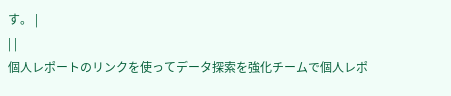す。 |
| |
個人レポートのリンクを使ってデータ探索を強化チームで個人レポ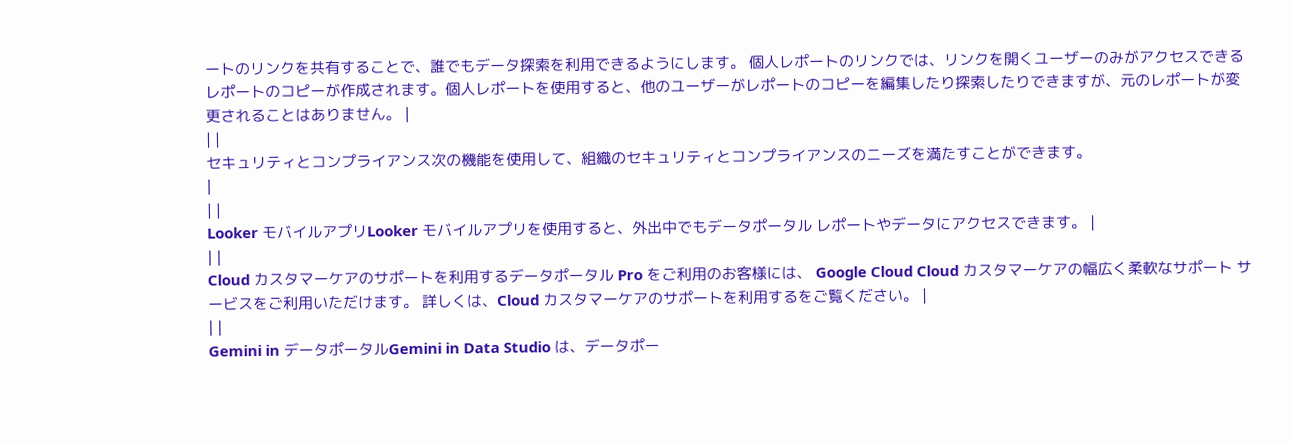ートのリンクを共有することで、誰でもデータ探索を利用できるようにします。 個人レポートのリンクでは、リンクを開くユーザーのみがアクセスできるレポートのコピーが作成されます。個人レポートを使用すると、他のユーザーがレポートのコピーを編集したり探索したりできますが、元のレポートが変更されることはありません。 |
| |
セキュリティとコンプライアンス次の機能を使用して、組織のセキュリティとコンプライアンスのニーズを満たすことができます。
|
| |
Looker モバイルアプリLooker モバイルアプリを使用すると、外出中でもデータポータル レポートやデータにアクセスできます。 |
| |
Cloud カスタマーケアのサポートを利用するデータポータル Pro をご利用のお客様には、 Google Cloud Cloud カスタマーケアの幅広く柔軟なサポート サービスをご利用いただけます。 詳しくは、Cloud カスタマーケアのサポートを利用するをご覧ください。 |
| |
Gemini in データポータルGemini in Data Studio は、データポー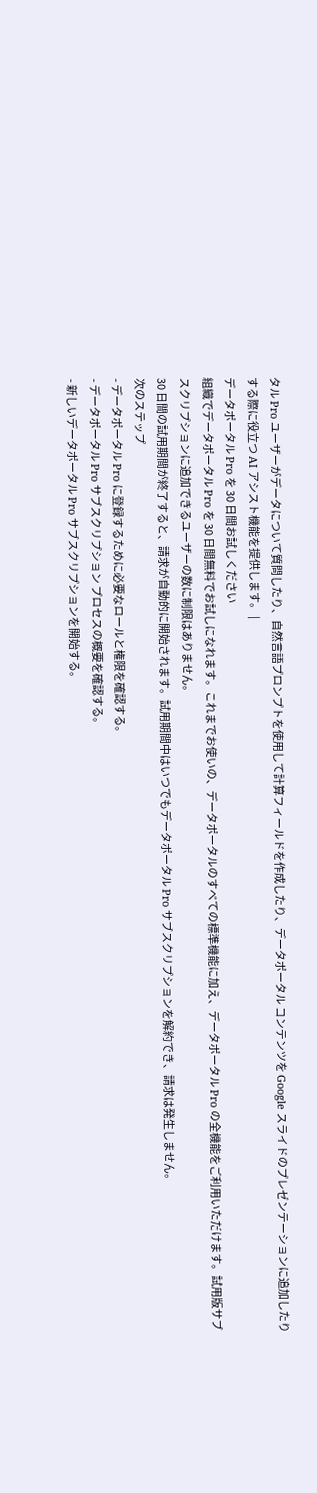タル Pro ユーザーがデータについて質問したり、自然言語プロンプトを使用して計算フィールドを作成したり、データポータル コンテンツを Google スライドのプレゼンテーションに追加したりする際に役立つ AI アシスト機能を提供します。 |
データポータル Pro を 30 日間お試しください
組織でデータポータル Pro を 30 日間無料でお試しになれます。これまでお使いの、データポータルのすべての標準機能に加え、データポータル Pro の全機能をご利用いただけます。試用版サブスクリプションに追加できるユーザーの数に制限はありません。
30 日間の試用期間が終了すると、請求が自動的に開始されます。試用期間中はいつでもデータポータル Pro サブスクリプションを解約でき、請求は発生しません。
次のステップ
- データポータル Pro に登録するために必要なロールと権限を確認する。
- データポータル Pro サブスクリプション プロセスの概要を確認する。
- 新しいデータポータル Pro サブスクリプションを開始する。